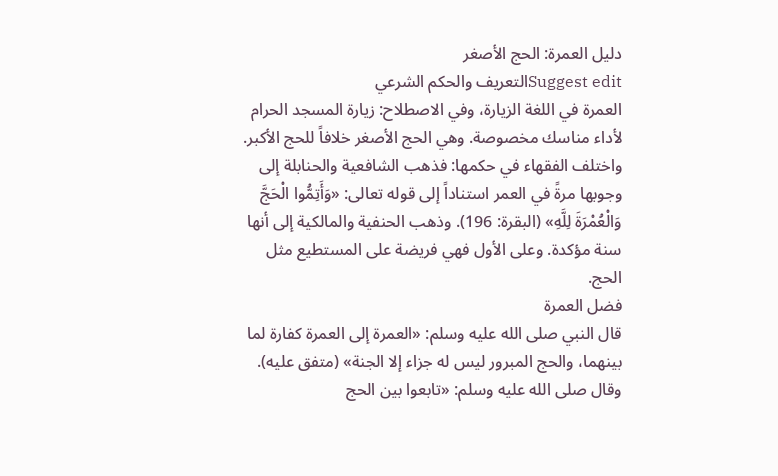دليل العمرة: الحج الأصغر
Suggest editالتعريف والحكم الشرعي
العمرة في اللغة الزيارة، وفي الاصطلاح: زيارة المسجد الحرام لأداء مناسك مخصوصة. وهي الحج الأصغر خلافاً للحج الأكبر. واختلف الفقهاء في حكمها: فذهب الشافعية والحنابلة إلى وجوبها مرةً في العمر استناداً إلى قوله تعالى: «وَأَتِمُّوا الْحَجَّ وَالْعُمْرَةَ لِلَّهِ» (البقرة: 196). وذهب الحنفية والمالكية إلى أنها سنة مؤكدة. وعلى الأول فهي فريضة على المستطيع مثل الحج.
فضل العمرة
قال النبي صلى الله عليه وسلم: «العمرة إلى العمرة كفارة لما بينهما، والحج المبرور ليس له جزاء إلا الجنة» (متفق عليه). وقال صلى الله عليه وسلم: «تابعوا بين الحج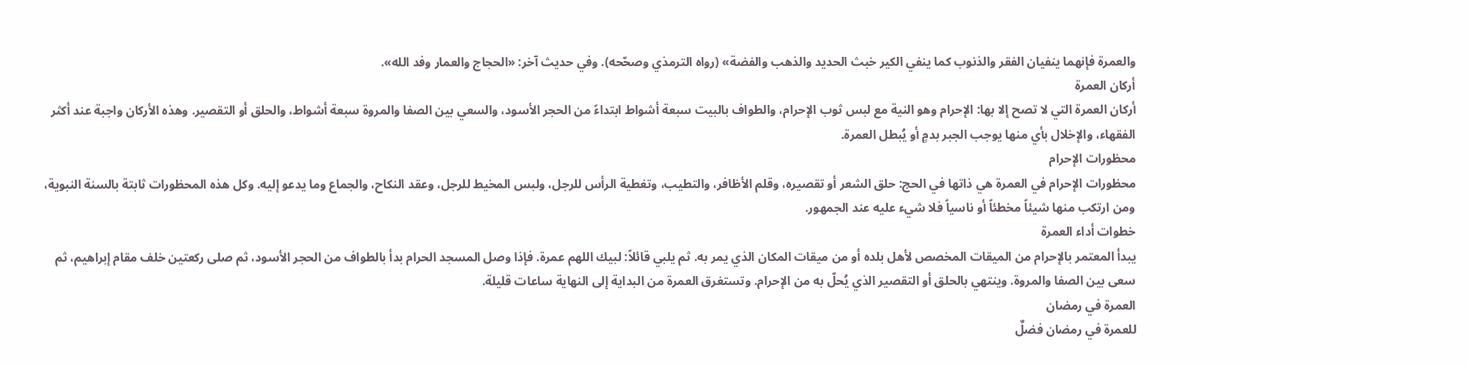والعمرة فإنهما ينفيان الفقر والذنوب كما ينفي الكير خبث الحديد والذهب والفضة» (رواه الترمذي وصحّحه). وفي حديث آخر: «الحجاج والعمار وفد الله».
أركان العمرة
أركان العمرة التي لا تصح إلا بها: الإحرام وهو النية مع لبس ثوب الإحرام، والطواف بالبيت سبعة أشواط ابتداءً من الحجر الأسود، والسعي بين الصفا والمروة سبعة أشواط، والحلق أو التقصير. وهذه الأركان واجبة عند أكثر الفقهاء، والإخلال بأي منها يوجب الجبر بدمٍ أو يُبطل العمرة.
محظورات الإحرام
محظورات الإحرام في العمرة هي ذاتها في الحج: حلق الشعر أو تقصيره، وقلم الأظافر، والتطيب، وتغطية الرأس للرجل، ولبس المخيط للرجل، وعقد النكاح، والجماع وما يدعو إليه. وكل هذه المحظورات ثابتة بالسنة النبوية، ومن ارتكب منها شيئاً مخطئاً أو ناسياً فلا شيء عليه عند الجمهور.
خطوات أداء العمرة
يبدأ المعتمر بالإحرام من الميقات المخصص لأهل بلده أو من ميقات المكان الذي يمر به. ثم يلبي قائلاً: لبيك اللهم عمرة. فإذا وصل المسجد الحرام بدأ بالطواف من الحجر الأسود، ثم صلى ركعتين خلف مقام إبراهيم، ثم سعى بين الصفا والمروة. وينتهي بالحلق أو التقصير الذي يُحلّ به من الإحرام. وتستغرق العمرة من البداية إلى النهاية ساعات قليلة.
العمرة في رمضان
للعمرة في رمضان فضلٌ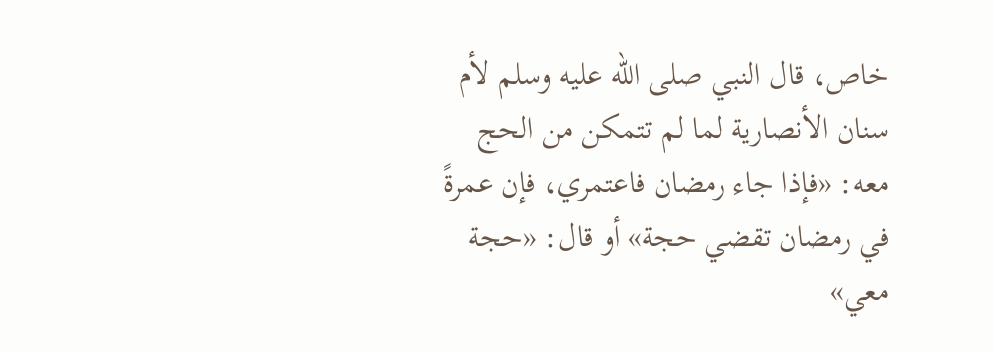خاص، قال النبي صلى الله عليه وسلم لأم سنان الأنصارية لما لم تتمكن من الحج معه: «فإذا جاء رمضان فاعتمري، فإن عمرةً في رمضان تقضي حجة» أو قال: «حجة معي»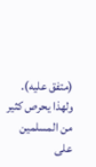(متفق عليه). ولهذا يحرص كثير من المسلمين على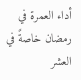أداء العمرة في رمضان خاصةً في العشر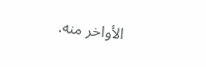الأواخر منه.